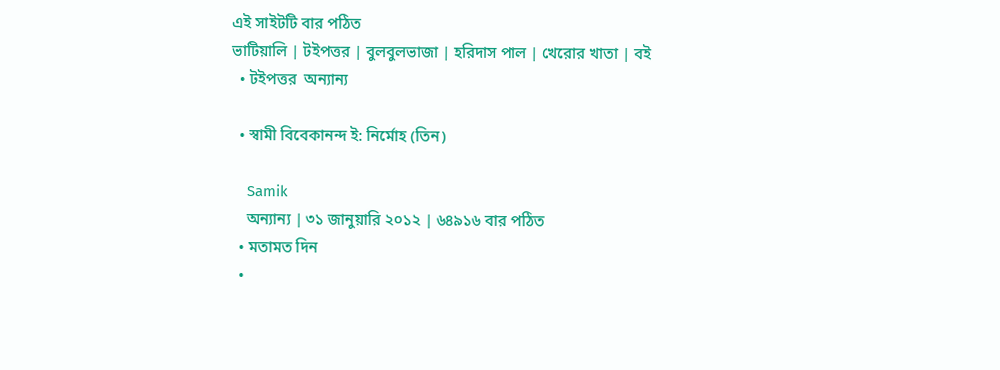এই সাইটটি বার পঠিত
ভাটিয়ালি | টইপত্তর | বুলবুলভাজা | হরিদাস পাল | খেরোর খাতা | বই
  • টইপত্তর  অন্যান্য

  • স্বামী বিবেকানন্দ ই: নির্মোহ (তিন)

    Samik
    অন্যান্য | ৩১ জানুয়ারি ২০১২ | ৬৪৯১৬ বার পঠিত
  • মতামত দিন
  •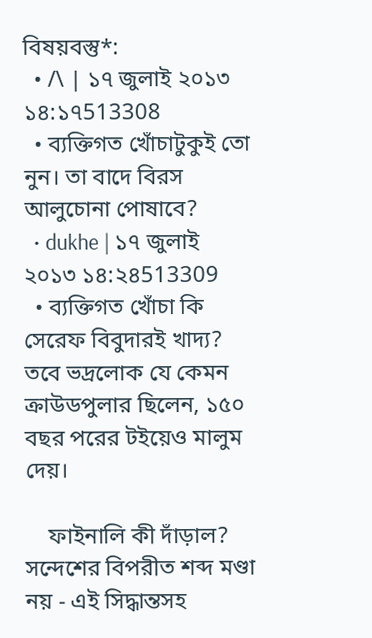বিষয়বস্তু*:
  • /\ | ১৭ জুলাই ২০১৩ ১৪:১৭513308
  • ব্যক্তিগত খোঁচাটুকুই তো নুন। তা বাদে বিরস আলুচোনা পোষাবে?
  • dukhe | ১৭ জুলাই ২০১৩ ১৪:২৪513309
  • ব্যক্তিগত খোঁচা কি সেরেফ বিবুদারই খাদ্য? তবে ভদ্রলোক যে কেমন ক্রাউডপুলার ছিলেন, ১৫০ বছর পরের টইয়েও মালুম দেয়।

    ফাইনালি কী দাঁড়াল? সন্দেশের বিপরীত শব্দ মণ্ডা নয় - এই সিদ্ধান্তসহ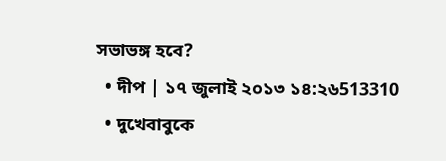সভাভঙ্গ হবে?
  • দীপ | ১৭ জুলাই ২০১৩ ১৪:২৬513310
  • দুখেবাবুকে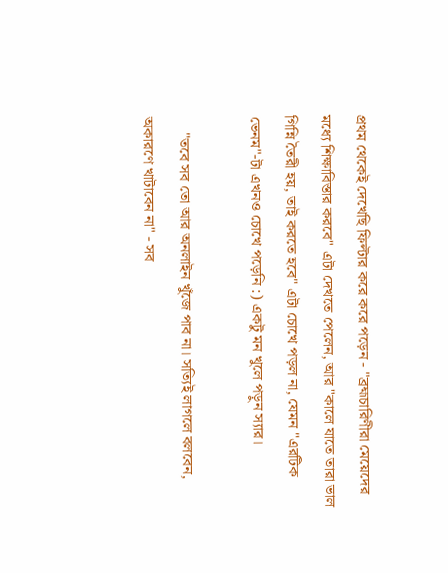প্রথম থেকেই দেখেছি ফিল্টার করে করে পড়েন - "ব্রহ্মচারিণীরা মেয়েদের মধ্যে শিক্ষাবিস্তার করবে" এটা দেখতে পেলেন, আর "কালে যাতে তারা ভাল গিন্নি তৈরী হয়, তাই করতে হবে" এটা চোখে পড়ল না, যেমন "এরটিক ভেনম"-টা এখনও চোখে পড়েনি :) একটু মন খুলে পড়ুন স্যার।

    "তবে সব তো আর অনলাইন খুঁজে পাব না। সত্যিই লাগলে বলবেন, অকারণে খাটাবেন না" - সব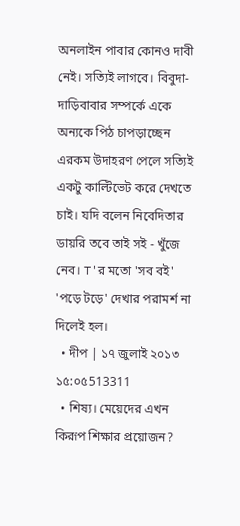অনলাইন পাবার কোনও দাবী নেই। সত্যিই লাগবে। বিবুদা-দাড়িবাবার সম্পর্কে একে অন্যকে পিঠ চাপড়াচ্ছেন এরকম উদাহরণ পেলে সত্যিই একটু কাল্টিভেট করে দেখতে চাই। যদি বলেন নিবেদিতার ডায়রি তবে তাই সই - খুঁজে নেব। T'র মতো 'সব বই' 'পড়ে টড়ে' দেখার পরামর্শ না দিলেই হল।
  • দীপ | ১৭ জুলাই ২০১৩ ১৫:০৫513311
  • শিষ্য। মেয়েদের এখন কিরূপ শিক্ষার প্রয়োজন?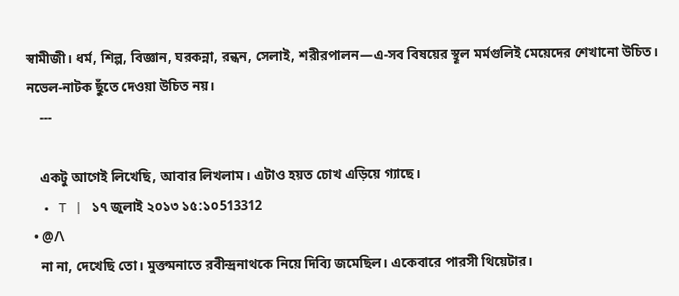স্বামীজী। ধর্ম, শিল্প, বিজ্ঞান, ঘরকন্না, রন্ধন, সেলাই, শরীরপালন—এ-সব বিষয়ের স্থূল মর্মগুলিই মেয়েদের শেখানো উচিত। নভেল-নাটক ছুঁতে দেওয়া উচিত নয়।
    ---

    একটু আগেই লিখেছি, আবার লিখলাম। এটাও হয়ত চোখ এড়িয়ে গ্যাছে।
  • T | ১৭ জুলাই ২০১৩ ১৫:১০513312
  • @/\
    না না, দেখেছি তো। মুক্তমনাতে রবীন্দ্রনাথকে নিয়ে দিব্যি জমেছিল। একেবারে পারসী থিয়েটার।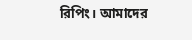রিপিং। আমাদের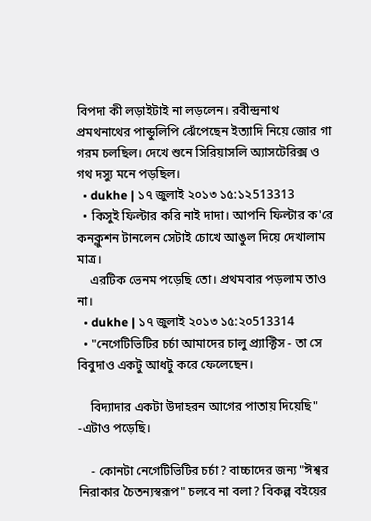বিপদা কী লড়াইটাই না লড়লেন। রবীন্দ্রনাথ প্রমথনাথের পান্ডুলিপি ঝেঁপেছেন ইত্যাদি নিয়ে জোর গা গরম চলছিল। দেখে শুনে সিরিয়াসলি অ্যাসটেরিক্স ও গথ দস্যু মনে পড়ছিল।
  • dukhe | ১৭ জুলাই ২০১৩ ১৫:১২513313
  • কিসুই ফিল্টার করি নাই দাদা। আপনি ফিল্টার ক'রে কনক্লুশন টানলেন সেটাই চোখে আঙুল দিয়ে দেখালাম মাত্র।
    এরটিক ভেনম পড়েছি তো। প্রথমবার পড়লাম তাও না।
  • dukhe | ১৭ জুলাই ২০১৩ ১৫:২০513314
  • "নেগেটিভিটির চর্চা আমাদের চালু প্র্যাক্টিস - তা সে বিবুদাও একটু আধটু করে ফেলেছেন।

    বিদ্যাদার একটা উদাহরন আগের পাতায় দিয়েছি" -এটাও পড়েছি।

    - কোনটা নেগেটিভিটির চর্চা? বাচ্চাদের জন্য "ঈশ্বর নিরাকার চৈতন্যস্বরূপ" চলবে না বলা? বিকল্প বইয়ের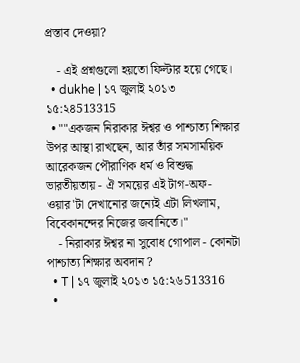প্রস্তাব দেওয়া?

    - এই প্রশ্নগুলো হয়তো ফিল্টার হয়ে গেছে।
  • dukhe | ১৭ জুলাই ২০১৩ ১৫:২৪513315
  • ""একজন নিরাকার ঈশ্বর ও পাশ্চাত্য শিক্ষার উপর আস্থা রাখছেন, আর তাঁর সমসাময়িক আরেকজন পৌরাণিক ধর্ম ও বিশুদ্ধ ভারতীয়তায় - ঐ সময়ের এই টাগ-অফ-ওয়ার'টা দেখানোর জন্যেই এটা লিখলাম, বিবেকানন্দের নিজের জবানিতে।"
    - নিরাকার ঈশ্বর না সুবোধ গোপাল - কোনটা পাশ্চাত্য শিক্ষার অবদান ?
  • T | ১৭ জুলাই ২০১৩ ১৫:২৬513316
  •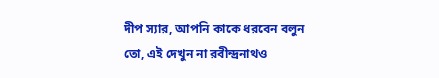দীপ স্যার, আপনি কাকে ধরবেন বলুন তো, এই দেখুন না রবীন্দ্রনাথও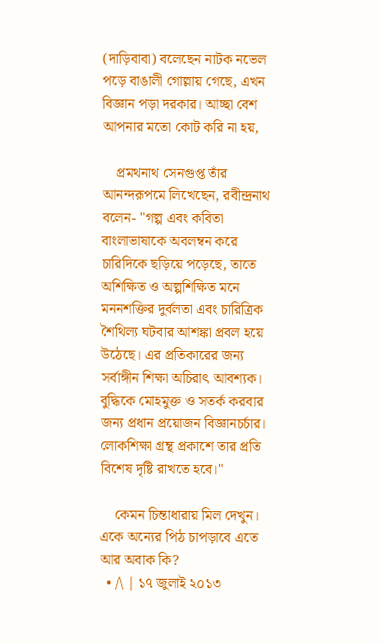(দাড়িবাবা) বলেছেন নাটক নভেল পড়ে বাঙালী গোল্লায় গেছে, এখন বিজ্ঞান পড়া দরকার। আচ্ছা বেশ আপনার মতো কোট করি না হয়,

    প্রমথনাথ সেনগুপ্ত তাঁর আনন্দরূপমে লিখেছেন, রবীন্দ্রনাথ বলেন- "গল্প এবং কবিতা বাংলাভাষাকে অবলম্বন করে চারিদিকে ছড়িয়ে পড়েছে, তাতে অশিক্ষিত ও অল্পশিক্ষিত মনে মননশক্তির দুর্বলতা এবং চারিত্রিক শৈথিল্য ঘটবার আশঙ্কা প্রবল হয়ে উঠেছে। এর প্রতিকারের জন্য সর্বাঙ্গীন শিক্ষা অচিরাৎ আবশ্যক। বুদ্ধিকে মোহমুক্ত ও সতর্ক করবার জন্য প্রধান প্রয়োজন বিজ্ঞানচর্চার। লোকশিক্ষা গ্রন্থ প্রকাশে তার প্রতি বিশেষ দৃষ্টি রাখতে হবে।"

    কেমন চিন্তাধারায় মিল দেখুন। একে অন্যের পিঠ চাপড়াবে এতে আর অবাক কি?
  • /\ | ১৭ জুলাই ২০১৩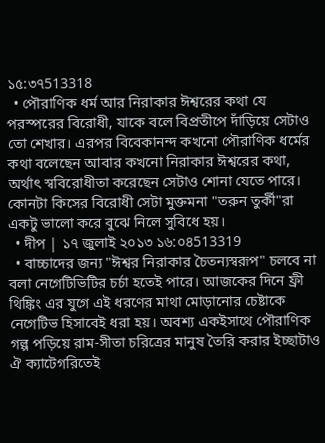১৫:৩৭513318
  • পৌরাণিক ধর্ম আর নিরাকার ঈশ্বরের কথা যে পরস্পরের বিরোধী, যাকে বলে বিপ্রতীপে দাঁড়িয়ে সেটাও তো শেখার। এরপর বিবেকানন্দ কখনো পৌরাণিক ধর্মের কথা বলেছেন আবার কখনো নিরাকার ঈশ্বরের কথা, অর্থাৎ স্ববিরোধীতা করেছেন সেটাও শোনা যেতে পারে। কোনটা কিসের বিরোধী সেটা মুক্তমনা "তরুন তুর্কী"রা একটু ভালো করে বুঝে নিলে সুবিধে হয়।
  • দীপ | ১৭ জুলাই ২০১৩ ১৬:০৪513319
  • বাচ্চাদের জন্য "ঈশ্বর নিরাকার চৈতন্যস্বরূপ" চলবে না বলা নেগেটিভিটির চর্চা হতেই পারে। আজকের দিনে ফ্রী থিঙ্কিং এর যুগে এই ধরণের মাথা মোড়ানোর চেষ্টাকে নেগেটিভ হিসাবেই ধরা হয়। অবশ্য একইসাথে পৌরাণিক গল্প পড়িয়ে রাম-সীতা চরিত্রের মানুষ তৈরি করার ইচ্ছাটাও ঐ ক্যাটেগরিতেই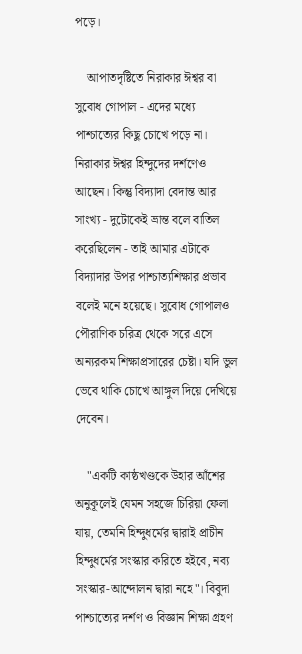পড়ে।

    আপাতদৃষ্টিতে নিরাকার ঈশ্বর বা সুবোধ গোপাল - এদের মধ্যে পাশ্চাত্যের কিছু চোখে পড়ে না। নিরাকার ঈশ্বর হিন্দুদের দর্শণেও আছেন। কিন্তু বিদ্যাদা বেদান্ত আর সাংখ্য - দুটোকেই ভ্রান্ত বলে বাতিল করেছিলেন - তাই আমার এটাকে বিদ্যাদার উপর পাশ্চাত্যশিক্ষার প্রভাব বলেই মনে হয়েছে। সুবোধ গোপালও পৌরাণিক চরিত্র থেকে সরে এসে অন্যরকম শিক্ষাপ্রসারের চেষ্টা। যদি ভুল ভেবে থাকি চোখে আঙ্গুল দিয়ে দেখিয়ে দেবেন।

    "একটি কাষ্ঠখণ্ডকে উহার আঁশের অনুকূলেই যেমন সহজে চিরিয়া ফেলা যায়, তেমনি হিন্দুধর্মের দ্বারাই প্রাচীন হিন্দুধর্মের সংস্কার করিতে হইবে, নব্য সংস্কার-আন্দোলন দ্বারা নহে"। বিবুদা পাশ্চাত্যের দর্শণ ও বিজ্ঞান শিক্ষা গ্রহণ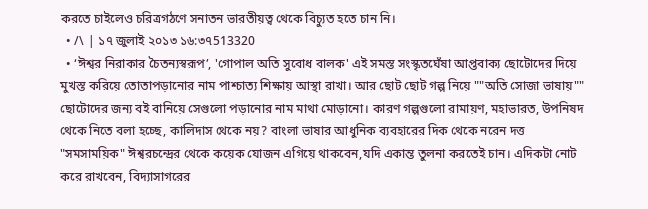করতে চাইলেও চরিত্রগঠণে সনাতন ভারতীয়ত্ব থেকে বিচ্যুত হতে চান নি।
  • /\ | ১৭ জুলাই ২০১৩ ১৬:৩৭513320
  • ‘ঈশ্বর নিরাকার চৈতন্যস্বরূপ’, 'গোপাল অতি সুবোধ বালক' এই সমস্ত সংস্কৃতঘেঁষা আপ্তবাক্য ছোটোদের দিয়ে মুখস্ত করিয়ে তোতাপড়ানোর নাম পাশ্চাত্য শিক্ষায় আস্থা রাখা। আর ছোট ছোট গল্প নিয়ে ""অতি সোজা ভাষায়"" ছোটোদের জন্য বই বানিয়ে সেগুলো পড়ানোর নাম মাথা মোড়ানো। কারণ গল্পগুলো রামায়ণ, মহাভারত, উপনিষদ থেকে নিতে বলা হচ্ছে, কালিদাস থেকে নয়? বাংলা ভাষার আধুনিক ব্যবহারের দিক থেকে নরেন দত্ত "সমসাময়িক" ঈশ্বরচন্দ্রের থেকে কয়েক যোজন এগিয়ে থাকবেন,যদি একান্ত তুলনা করতেই চান। এদিকটা নোট করে রাখবেন, বিদ্যাসাগরের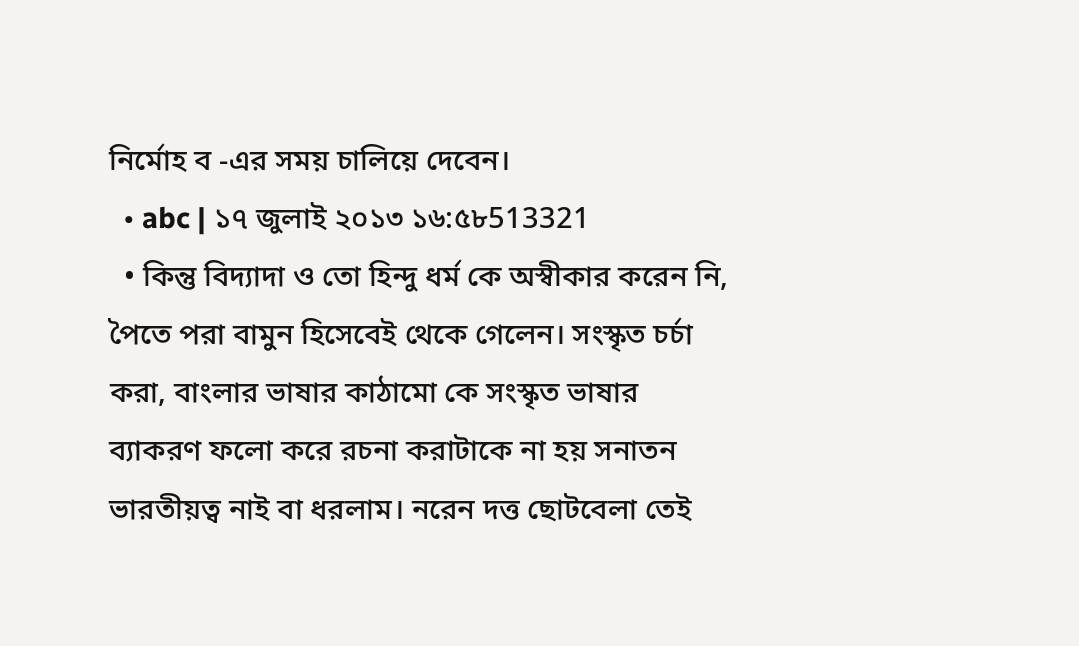নির্মোহ ব -এর সময় চালিয়ে দেবেন।
  • abc | ১৭ জুলাই ২০১৩ ১৬:৫৮513321
  • কিন্তু বিদ্যাদা ও তো হিন্দু ধর্ম কে অস্বীকার করেন নি, পৈতে পরা বামুন হিসেবেই থেকে গেলেন। সংস্কৃত চর্চা করা, বাংলার ভাষার কাঠামো কে সংস্কৃত ভাষার ব্যাকরণ ফলো করে রচনা করাটাকে না হয় সনাতন ভারতীয়ত্ব নাই বা ধরলাম। নরেন দত্ত ছোটবেলা তেই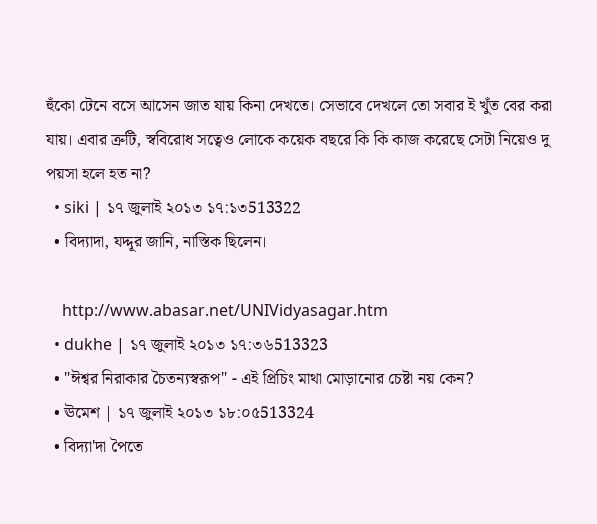হুঁকো টেনে বসে আসেন জাত যায় কিনা দেখতে। সেভাবে দেখলে তো সবার ই খুঁত বের করা যায়। এবার ত্রুটি, স্ববিরোধ সত্বেও লোকে কয়েক বছরে কি কি কাজ করেছে সেটা নিয়েও দু পয়সা হলে হত না?
  • siki | ১৭ জুলাই ২০১৩ ১৭:১৩513322
  • বিদ্যাদা, যদ্দূর জানি, নাস্তিক ছিলেন।

    http://www.abasar.net/UNIVidyasagar.htm
  • dukhe | ১৭ জুলাই ২০১৩ ১৭:৩৬513323
  • "ঈশ্বর নিরাকার চৈতন্যস্বরূপ" - এই প্রিচিং মাথা মোড়ানোর চেষ্টা নয় কেন?
  • ঊমেশ | ১৭ জুলাই ২০১৩ ১৮:০৫513324
  • বিদ্যা'দা পৈতে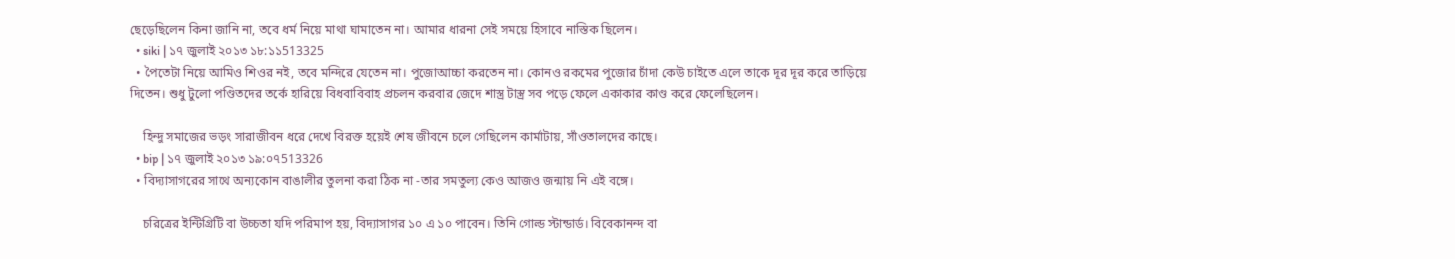ছেড়েছিলেন কিনা জানি না, তবে ধর্ম নিয়ে মাথা ঘামাতেন না। আমার ধারনা সেই সময়ে হিসাবে নাস্তিক ছিলেন।
  • siki | ১৭ জুলাই ২০১৩ ১৮:১১513325
  • পৈতেটা নিয়ে আমিও শিওর নই, তবে মন্দিরে যেতেন না। পুজোআচ্চা করতেন না। কোনও রকমের পুজোর চাঁদা কেউ চাইতে এলে তাকে দূর দূর করে তাড়িয়ে দিতেন। শুধু টুলো পণ্ডিতদের তর্কে হারিয়ে বিধবাবিবাহ প্রচলন করবার জেদে শাস্ত্র টাস্ত্র সব পড়ে ফেলে একাকার কাণ্ড করে ফেলেছিলেন।

    হিন্দু সমাজের ভড়ং সারাজীবন ধরে দেখে বিরক্ত হয়েই শেষ জীবনে চলে গেছিলেন কার্মাটায়, সাঁওতালদের কাছে।
  • bip | ১৭ জুলাই ২০১৩ ১৯:০৭513326
  • বিদ্যাসাগরের সাথে অন্যকোন বাঙালীর তুলনা করা ঠিক না -তার সমতুল্য কেও আজও জন্মায় নি এই বঙ্গে।

    চরিত্রের ইন্টিগ্রিটি বা উচ্চতা যদি পরিমাপ হয়, বিদ্যাসাগর ১০ এ ১০ পাবেন। তিনি গোল্ড স্টান্ডার্ড। বিবেকানন্দ বা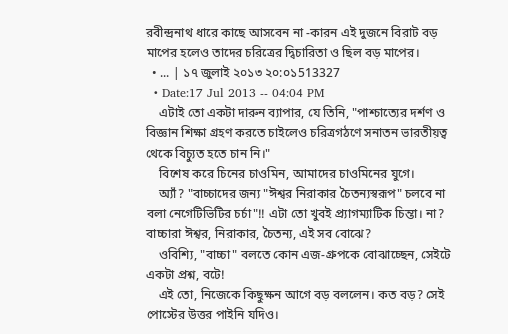রবীন্দ্রনাথ ধারে কাছে আসবেন না -কারন এই দুজনে বিরাট বড় মাপের হলেও তাদের চরিত্রের দ্বিচারিতা ও ছিল বড় মাপের।
  • ... | ১৭ জুলাই ২০১৩ ২০:০১513327
  • Date:17 Jul 2013 -- 04:04 PM
    এটাই তো একটা দারুন ব্যাপার, যে তিনি, "পাশ্চাত্যের দর্শণ ও বিজ্ঞান শিক্ষা গ্রহণ করতে চাইলেও চরিত্রগঠণে সনাতন ভারতীয়ত্ব থেকে বিচ্যুত হতে চান নি।"
    বিশেষ করে চিনের চাওমিন, আমাদের চাওমিনের যুগে।
    অ্যাঁ? "বাচ্চাদের জন্য "ঈশ্বর নিরাকার চৈতন্যস্বরূপ" চলবে না বলা নেগেটিভিটির চর্চা"!! এটা তো খুবই প্র্যাগম্যাটিক চিন্তা। না? বাচ্চারা ঈশ্বর, নিরাকার, চৈতন্য, এই সব বোঝে?
    ওবিশ্যি, "বাচ্চা" বলতে কোন এজ-গ্রুপকে বোঝাচ্ছেন, সেইটে একটা প্রশ্ন, বটে!
    এই তো, নিজেকে কিছুক্ষন আগে বড় বললেন। কত বড়? সেই পোস্টের উত্তর পাইনি যদিও।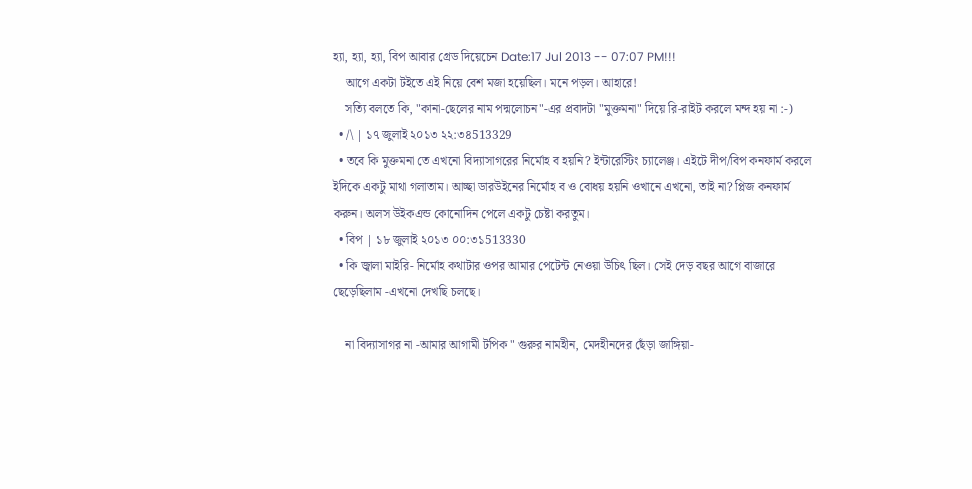হ্যা, হ্যা, হ্যা, বিপ আবার গ্রেড দিয়েচেন Date:17 Jul 2013 -- 07:07 PM!!!
    আগে একটা টইতে এই নিয়ে বেশ মজা হয়েছিল। মনে পড়ল। আহারে!
    সত্যি বলতে কি, "কানা-ছেলের নাম পদ্মলোচন"-এর প্রবাদটা "মুক্তমনা" দিয়ে রি-রাইট করলে মন্দ হয় না :-)
  • /\ | ১৭ জুলাই ২০১৩ ২২:৩৪513329
  • তবে কি মুক্তমনা তে এখনো বিদ্যাসাগরের নির্মোহ ব হয়নি? ইন্টারেস্টিং চ্যালেঞ্জ। এইটে দীপ/বিপ কনফার্ম করলে ইদিকে একটু মাথা গলাতাম। আচ্ছা ডারউইনের নির্মোহ ব ও বোধয় হয়নি ওখানে এখনো, তাই না? প্লিজ কনফার্ম করুন। অলস উইকএন্ড কোনোদিন পেলে একটু চেষ্টা করতুম।
  • বিপ | ১৮ জুলাই ২০১৩ ০০:৩১513330
  • কি জ্বালা মাইরি- নির্মোহ কথাটার ওপর আমার পেটেন্ট নেওয়া উচিৎ ছিল। সেই দেড় বছর আগে বাজারে ছেড়েছিলাম -এখনো দেখছি চলছে।

    না বিদ্যাসাগর না -আমার আগামী টপিক " গুরুর নামহীন, মেদহীনদের ছেঁড়া জাঙ্গিয়া-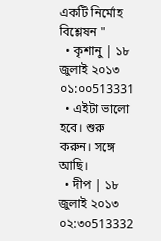একটি নির্মোহ বিশ্লেষন "
  • কৃশানু | ১৮ জুলাই ২০১৩ ০১:০০513331
  • এইটা ভালো হবে। শুরু করুন। সঙ্গে আছি।
  • দীপ | ১৮ জুলাই ২০১৩ ০২:৩০513332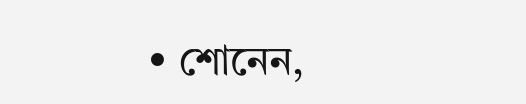• শোনেন,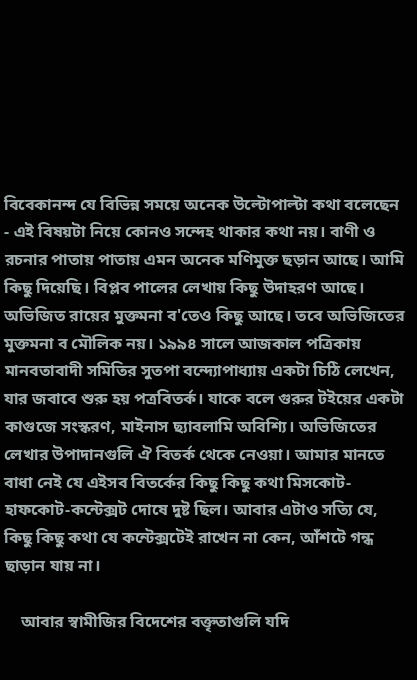বিবেকানন্দ যে বিভিন্ন সময়ে অনেক উল্টোপাল্টা কথা বলেছেন - এই বিষয়টা নিয়ে কোনও সন্দেহ থাকার কথা নয়। বাণী ও রচনার পাতায় পাতায় এমন অনেক মণিমুক্ত ছড়ান আছে। আমি কিছু দিয়েছি। বিপ্লব পালের লেখায় কিছু উদাহরণ আছে। অভিজিত রায়ের মুক্তমনা ব'তেও কিছু আছে। তবে অভিজিতের মুক্তমনা ব মৌলিক নয়। ১৯৯৪ সালে আজকাল পত্রিকায় মানবতাবাদী সমিতির সুতপা বন্দ্যোপাধ্যায় একটা চিঠি লেখেন, যার জবাবে শুরু হয় পত্রবিতর্ক। যাকে বলে গুরুর টইয়ের একটা কাগুজে সংস্করণ, মাইনাস ছ্যাবলামি অবিশ্যি। অভিজিতের লেখার উপাদানগুলি ঐ বিতর্ক থেকে নেওয়া। আমার মানতে বাধা নেই যে এইসব বিতর্কের কিছু কিছু কথা মিসকোট-হাফকোট-কন্টেক্সট দোষে দুষ্ট ছিল। আবার এটাও সত্যি যে, কিছু কিছু কথা যে কন্টেক্সটেই রাখেন না কেন, আঁশটে গন্ধ ছাড়ান যায় না।

    আবার স্বামীজির বিদেশের বক্তৃতাগুলি যদি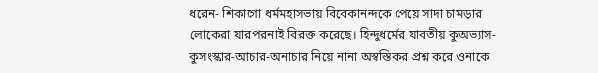ধরেন- শিকাগো ধর্মমহাসভায় বিবেকানন্দকে পেয়ে সাদা চামড়ার লোকেরা যারপরনাই বিরক্ত করেছে। হিন্দুধর্মের যাবতীয় কুঅভ্যাস-কুসংস্কার-আচার-অনাচার নিয়ে নানা অস্বস্তিকর প্রশ্ন করে ওনাকে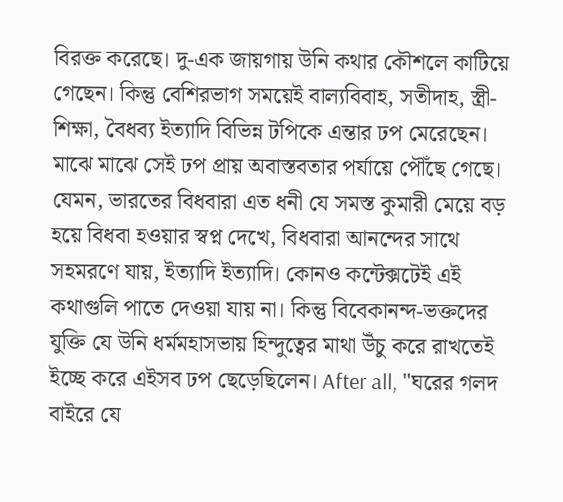বিরক্ত করেছে। দু-এক জায়গায় উনি কথার কৌশলে কাটিয়ে গেছেন। কিন্তু বেশিরভাগ সময়েই বাল্যবিবাহ, সতীদাহ, স্ত্রী-শিক্ষা, বৈধব্য ইত্যাদি বিভিন্ন টপিকে এন্তার ঢপ মেরেছেন। মাঝে মাঝে সেই ঢপ প্রায় অবাস্তবতার পর্যায়ে পৌঁছে গেছে। যেমন, ভারতের বিধবারা এত ধনী যে সমস্ত কুমারী মেয়ে বড় হয়ে বিধবা হওয়ার স্বপ্ন দেখে, বিধবারা আনন্দের সাথে সহমরণে যায়, ইত্যাদি ইত্যাদি। কোনও কন্টেক্সটেই এই কথাগুলি পাতে দেওয়া যায় না। কিন্তু বিবেকানন্দ-ভক্তদের যুক্তি যে উনি ধর্মমহাসভায় হিন্দুত্বের মাথা উঁচু করে রাখতেই ইচ্ছে করে এইসব ঢপ ছেড়েছিলেন। After all, "ঘরের গলদ বাইরে যে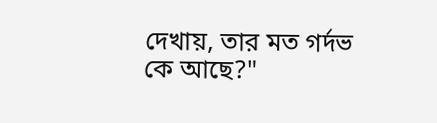দেখায়, তার মত গর্দভ কে আছে?"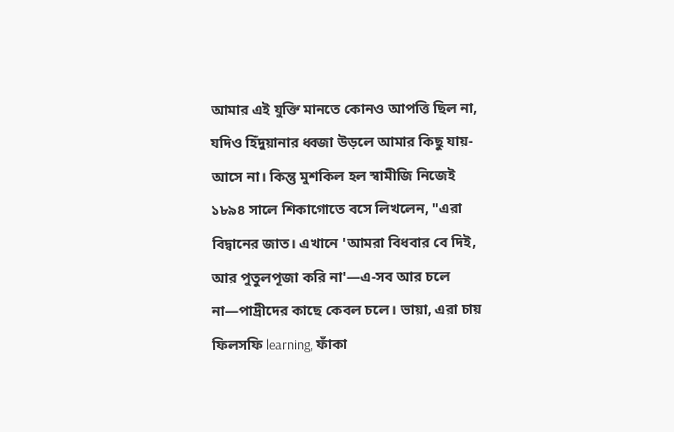আমার এই যুক্তি মানতে কোনও আপত্তি ছিল না, যদিও হিঁদুয়ানার ধ্বজা উড়লে আমার কিছু যায়-আসে না। কিন্তু মুশকিল হল স্বামীজি নিজেই ১৮৯৪ সালে শিকাগোতে বসে লিখলেন, "এরা বিদ্বানের জাত। এখানে 'আমরা বিধবার বে দিই, আর পুতুলপূজা করি না'—এ-সব আর চলে না—পাদ্রীদের কাছে কেবল চলে। ভায়া, এরা চায় ফিলসফি learning, ফাঁকা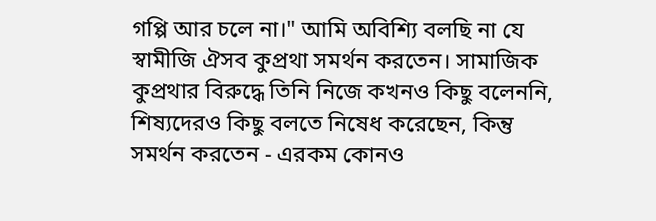গপ্পি আর চলে না।" আমি অবিশ্যি বলছি না যে স্বামীজি ঐসব কুপ্রথা সমর্থন করতেন। সামাজিক কুপ্রথার বিরুদ্ধে তিনি নিজে কখনও কিছু বলেননি, শিষ্যদেরও কিছু বলতে নিষেধ করেছেন, কিন্তু সমর্থন করতেন - এরকম কোনও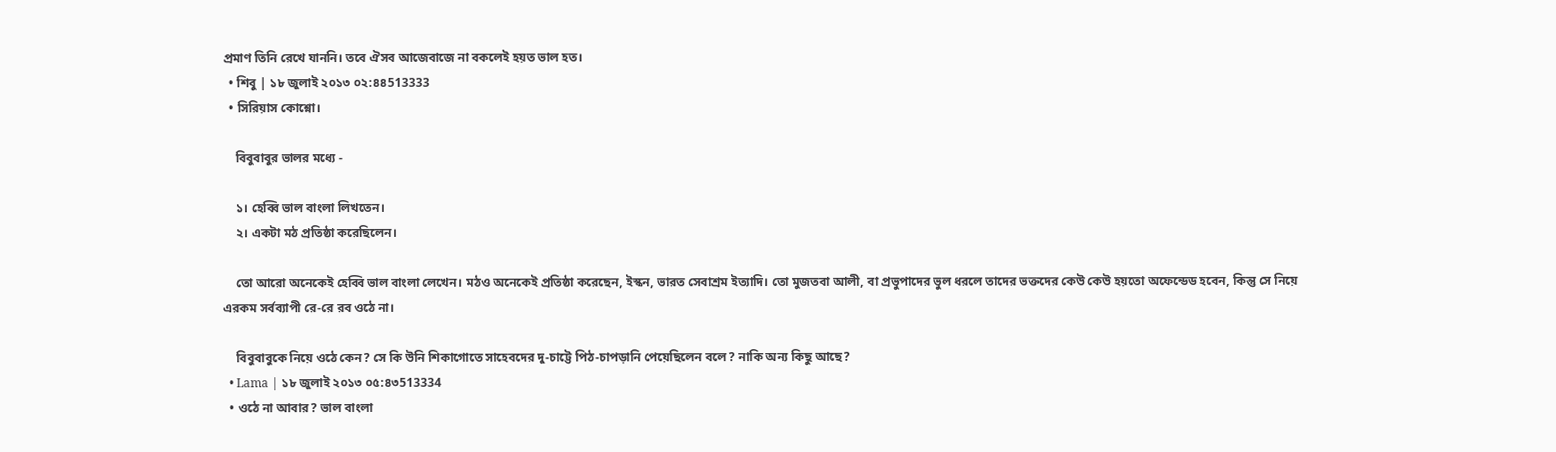প্রমাণ তিনি রেখে যাননি। তবে ঐসব আজেবাজে না বকলেই হয়ত ভাল হত।
  • শিবু | ১৮ জুলাই ২০১৩ ০২:৪৪513333
  • সিরিয়াস কোশ্নো।

    বিবুবাবুর ভালর মধ্যে -

    ১। হেব্বি ভাল বাংলা লিখতেন।
    ২। একটা মঠ প্রতিষ্ঠা করেছিলেন।

    তো আরো অনেকেই হেব্বি ভাল বাংলা লেখেন। মঠও অনেকেই প্রতিষ্ঠা করেছেন, ইস্কন, ভারত সেবাশ্রম ইত্যাদি। তো মুজতবা আলী, বা প্রভুপাদের ভুল ধরলে তাদের ভক্তদের কেউ কেউ হয়তো অফেন্ডেড হবেন, কিন্তু সে নিয়ে এরকম সর্বব্যাপী রে-রে রব ওঠে না।

    বিবুবাবুকে নিয়ে ওঠে কেন? সে কি উনি শিকাগোতে সাহেবদের দু-চাট্টে পিঠ-চাপড়ানি পেয়েছিলেন বলে? নাকি অন্য কিছু আছে?
  • Lama | ১৮ জুলাই ২০১৩ ০৫:৪৩513334
  • ওঠে না আবার? ভাল বাংলা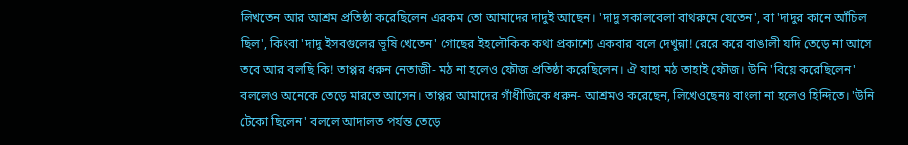লিখতেন আর আশ্রম প্রতিষ্ঠা করেছিলেন এরকম তো আমাদের দাদুই আছেন। 'দাদু সকালবেলা বাথরুমে যেতেন', বা 'দাদুর কানে আঁচিল ছিল', কিংবা 'দাদু ইসবগুলের ভূষি খেতেন' গোছের ইহলৌকিক কথা প্রকাশ্যে একবার বলে দেখুন্না! রেরে করে বাঙালী যদি তেড়ে না আসে তবে আর বলছি কি! তাপ্পর ধরুন নেতাজী- মঠ না হলেও ফৌজ প্রতিষ্ঠা করেছিলেন। ঐ যাহা মঠ তাহাই ফৌজ। উনি 'বিয়ে করেছিলেন' বললেও অনেকে তেড়ে মারতে আসেন। তাপ্পর আমাদের গাঁধীজিকে ধরুন- আশ্রমও করেছেন, লিখেওছেনঃ বাংলা না হলেও হিন্দিতে। 'উনি টেকো ছিলেন' বললে আদালত পর্যন্ত তেড়ে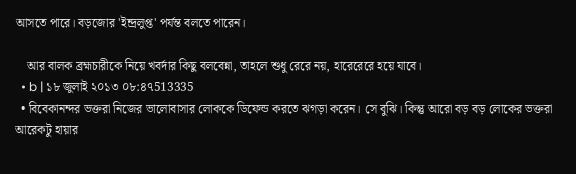আসতে পারে। বড়জোর 'ইন্দ্রলুপ্ত' পর্যন্ত বলতে পারেন।

    আর বালক ব্রহ্মচারীকে নিয়ে খবর্দার কিছু বলবেন্না, তাহলে শুধু রেরে নয়, হারেরেরে হয়ে যাবে।
  • b | ১৮ জুলাই ২০১৩ ০৮:৪৭513335
  • বিবেকানন্দর ভক্তরা নিজের ভালোবাসার লোককে ডিফেন্ড করতে ঝগড়া করেন। সে বুঝি। কিন্তু আরো বড় বড় লোকের ভক্তরা আরেকটু হায়ার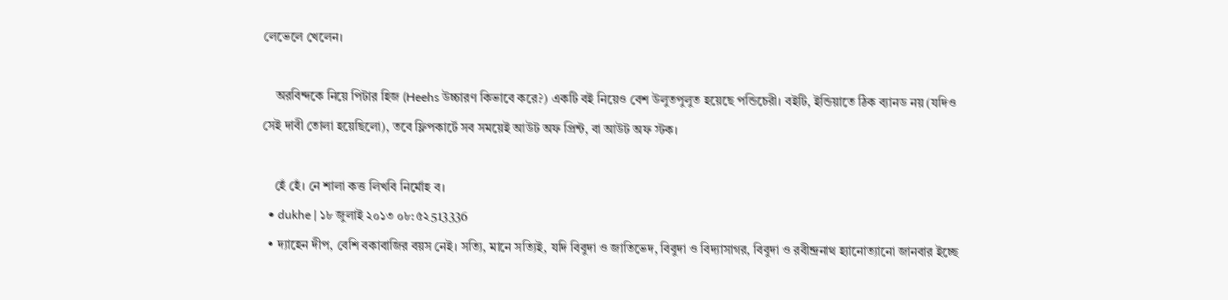লেভেলে খেলেন।

    অরবিন্দকে নিয়ে পিটার হিজ (Heehs উচ্চারণ কিভাবে করে?) একটি বই নিয়েও বেশ উলুতপুলুত হয়েছে পন্ডিচেরী। বইটি, ইন্ডিয়াতে ঠিক ব্যানড নয় (যদিও সেই দাবী তোলা হয়েছিলো), তবে ফ্লিপকার্টে সব সময়েই আউট অফ প্রিন্ট, বা আউট অফ স্টক।

    হেঁ হেঁ। নে শালা কত্ত লিখবি নির্মোহ ব।
  • dukhe | ১৮ জুলাই ২০১৩ ০৮:৫২513336
  • দ্যাহেন দীপ, বেশি বকাবাজির বয়স নেই। সত্যি, মানে সত্যিই, যদি বিবুদা ও জাতিভেদ, বিবুদা ও বিদ্যাসাগর, বিবুদা ও রবীন্দ্রনাথ হ্যানোত্যানো জানবার ইচ্ছে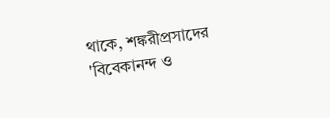থাকে, শঙ্করীপ্রসাদের 'বিবেকানন্দ ও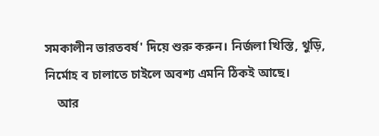সমকালীন ভারতবর্ষ' দিয়ে শুরু করুন। নির্জলা খিস্তি, থুড়ি, নির্মোহ ব চালাতে চাইলে অবশ্য এমনি ঠিকই আছে।
    আর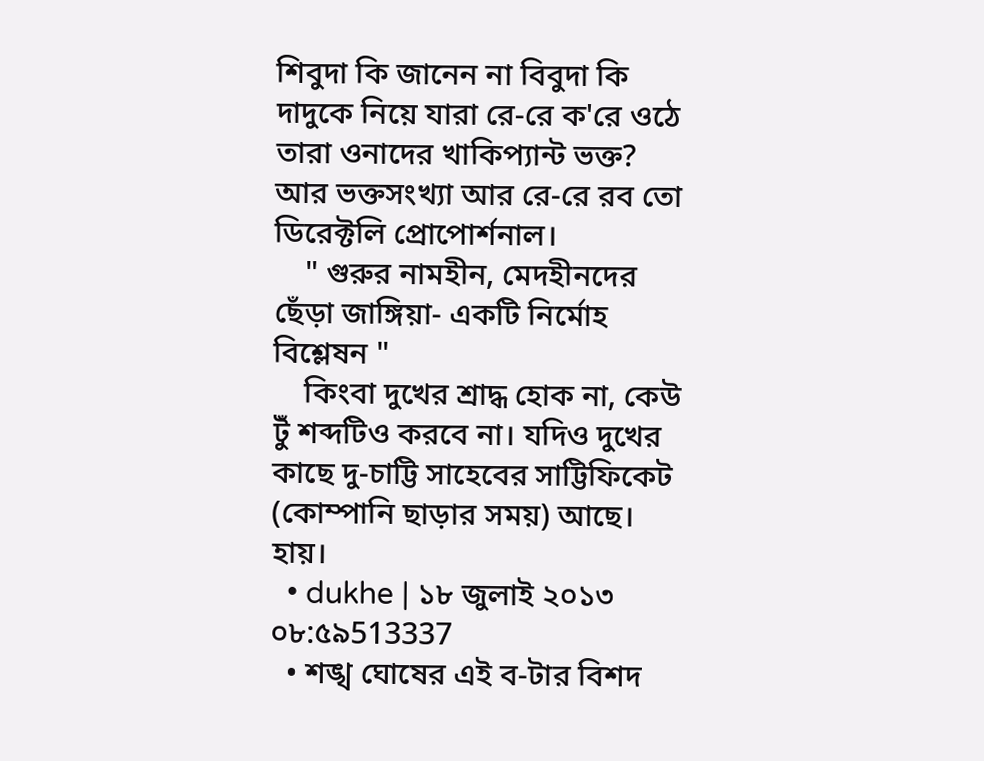শিবুদা কি জানেন না বিবুদা কি দাদুকে নিয়ে যারা রে-রে ক'রে ওঠে তারা ওনাদের খাকিপ্যান্ট ভক্ত? আর ভক্তসংখ্যা আর রে-রে রব তো ডিরেক্টলি প্রোপোর্শনাল।
    " গুরুর নামহীন, মেদহীনদের ছেঁড়া জাঙ্গিয়া- একটি নির্মোহ বিশ্লেষন "
    কিংবা দুখের শ্রাদ্ধ হোক না, কেউ টুঁ শব্দটিও করবে না। যদিও দুখের কাছে দু-চাট্টি সাহেবের সাট্টিফিকেট (কোম্পানি ছাড়ার সময়) আছে। হায়।
  • dukhe | ১৮ জুলাই ২০১৩ ০৮:৫৯513337
  • শঙ্খ ঘোষের এই ব-টার বিশদ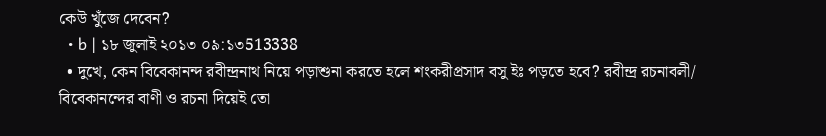কেউ খুঁজে দেবেন?
  • b | ১৮ জুলাই ২০১৩ ০৯:১৩513338
  • দুখে, কেন বিবেকানন্দ রবীন্দ্রনাথ নিয়ে পড়াশুনা করতে হলে শংকরীপ্রসাদ বসু ইঃ পড়তে হবে? রবীন্দ্র রচনাবলী/ বিবেকানন্দের বাণী ও রচনা দিয়েই তো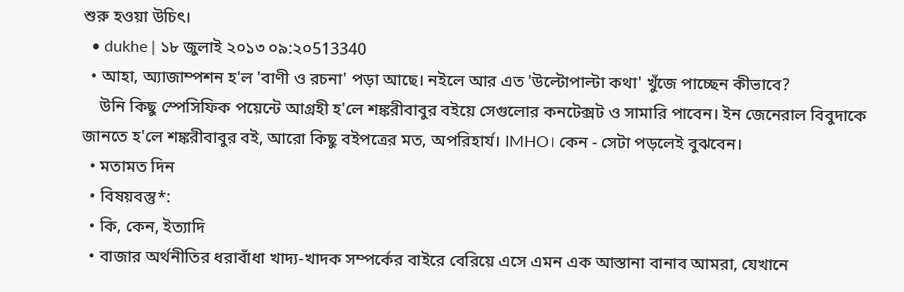শুরু হওয়া উচিৎ।
  • dukhe | ১৮ জুলাই ২০১৩ ০৯:২০513340
  • আহা, অ্যাজাম্পশন হ'ল 'বাণী ও রচনা' পড়া আছে। নইলে আর এত 'উল্টোপাল্টা কথা' খুঁজে পাচ্ছেন কীভাবে?
    উনি কিছু স্পেসিফিক পয়েন্টে আগ্রহী হ'লে শঙ্করীবাবুর বইয়ে সেগুলোর কনটেক্সট ও সামারি পাবেন। ইন জেনেরাল বিবুদাকে জানতে হ'লে শঙ্করীবাবুর বই, আরো কিছু বইপত্রের মত, অপরিহার্য। IMHO। কেন - সেটা পড়লেই বুঝবেন।
  • মতামত দিন
  • বিষয়বস্তু*:
  • কি, কেন, ইত্যাদি
  • বাজার অর্থনীতির ধরাবাঁধা খাদ্য-খাদক সম্পর্কের বাইরে বেরিয়ে এসে এমন এক আস্তানা বানাব আমরা, যেখানে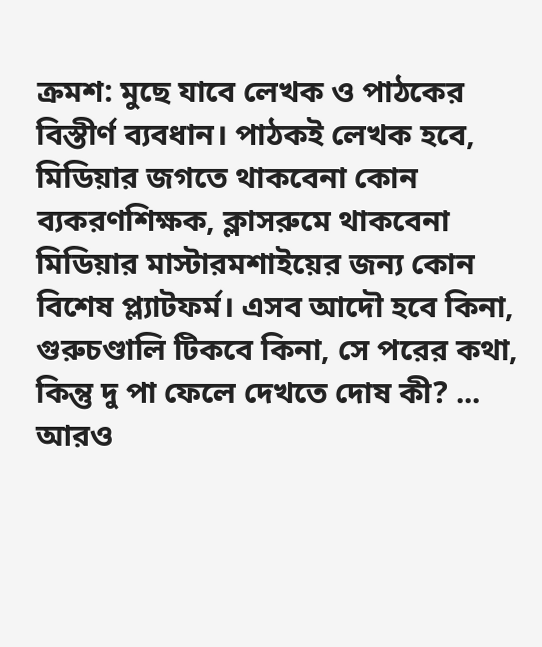ক্রমশ: মুছে যাবে লেখক ও পাঠকের বিস্তীর্ণ ব্যবধান। পাঠকই লেখক হবে, মিডিয়ার জগতে থাকবেনা কোন ব্যকরণশিক্ষক, ক্লাসরুমে থাকবেনা মিডিয়ার মাস্টারমশাইয়ের জন্য কোন বিশেষ প্ল্যাটফর্ম। এসব আদৌ হবে কিনা, গুরুচণ্ডালি টিকবে কিনা, সে পরের কথা, কিন্তু দু পা ফেলে দেখতে দোষ কী? ... আরও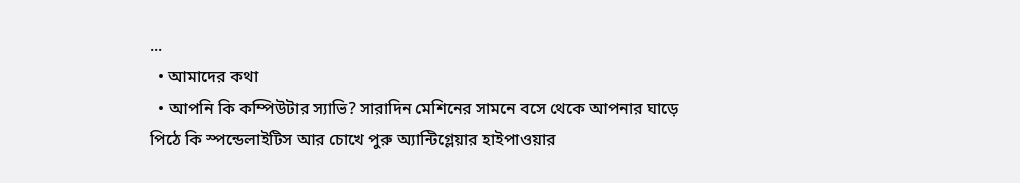...
  • আমাদের কথা
  • আপনি কি কম্পিউটার স্যাভি? সারাদিন মেশিনের সামনে বসে থেকে আপনার ঘাড়ে পিঠে কি স্পন্ডেলাইটিস আর চোখে পুরু অ্যান্টিগ্লেয়ার হাইপাওয়ার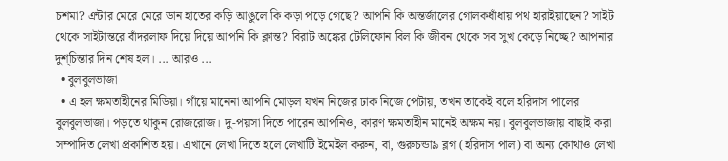চশমা? এন্টার মেরে মেরে ডান হাতের কড়ি আঙুলে কি কড়া পড়ে গেছে? আপনি কি অন্তর্জালের গোলকধাঁধায় পথ হারাইয়াছেন? সাইট থেকে সাইটান্তরে বাঁদরলাফ দিয়ে দিয়ে আপনি কি ক্লান্ত? বিরাট অঙ্কের টেলিফোন বিল কি জীবন থেকে সব সুখ কেড়ে নিচ্ছে? আপনার দুশ্‌চিন্তার দিন শেষ হল। ... আরও ...
  • বুলবুলভাজা
  • এ হল ক্ষমতাহীনের মিডিয়া। গাঁয়ে মানেনা আপনি মোড়ল যখন নিজের ঢাক নিজে পেটায়, তখন তাকেই বলে হরিদাস পালের বুলবুলভাজা। পড়তে থাকুন রোজরোজ। দু-পয়সা দিতে পারেন আপনিও, কারণ ক্ষমতাহীন মানেই অক্ষম নয়। বুলবুলভাজায় বাছাই করা সম্পাদিত লেখা প্রকাশিত হয়। এখানে লেখা দিতে হলে লেখাটি ইমেইল করুন, বা, গুরুচন্ডা৯ ব্লগ (হরিদাস পাল) বা অন্য কোথাও লেখা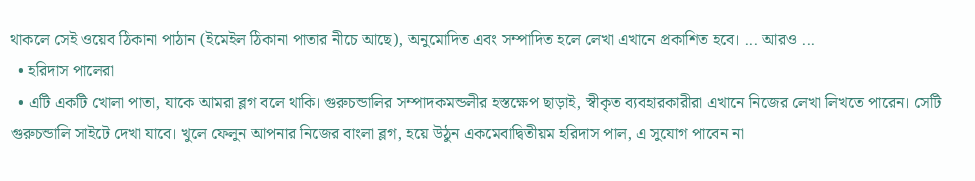থাকলে সেই ওয়েব ঠিকানা পাঠান (ইমেইল ঠিকানা পাতার নীচে আছে), অনুমোদিত এবং সম্পাদিত হলে লেখা এখানে প্রকাশিত হবে। ... আরও ...
  • হরিদাস পালেরা
  • এটি একটি খোলা পাতা, যাকে আমরা ব্লগ বলে থাকি। গুরুচন্ডালির সম্পাদকমন্ডলীর হস্তক্ষেপ ছাড়াই, স্বীকৃত ব্যবহারকারীরা এখানে নিজের লেখা লিখতে পারেন। সেটি গুরুচন্ডালি সাইটে দেখা যাবে। খুলে ফেলুন আপনার নিজের বাংলা ব্লগ, হয়ে উঠুন একমেবাদ্বিতীয়ম হরিদাস পাল, এ সুযোগ পাবেন না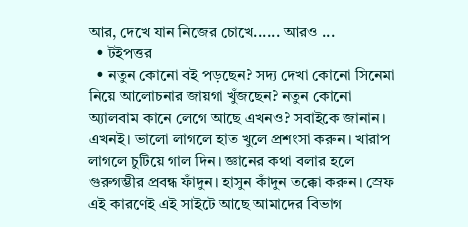আর, দেখে যান নিজের চোখে...... আরও ...
  • টইপত্তর
  • নতুন কোনো বই পড়ছেন? সদ্য দেখা কোনো সিনেমা নিয়ে আলোচনার জায়গা খুঁজছেন? নতুন কোনো অ্যালবাম কানে লেগে আছে এখনও? সবাইকে জানান। এখনই। ভালো লাগলে হাত খুলে প্রশংসা করুন। খারাপ লাগলে চুটিয়ে গাল দিন। জ্ঞানের কথা বলার হলে গুরুগম্ভীর প্রবন্ধ ফাঁদুন। হাসুন কাঁদুন তক্কো করুন। স্রেফ এই কারণেই এই সাইটে আছে আমাদের বিভাগ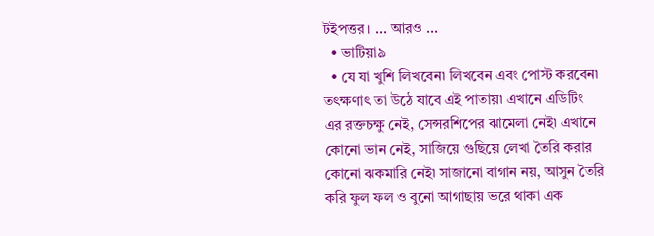টইপত্তর। ... আরও ...
  • ভাটিয়া৯
  • যে যা খুশি লিখবেন৷ লিখবেন এবং পোস্ট করবেন৷ তৎক্ষণাৎ তা উঠে যাবে এই পাতায়৷ এখানে এডিটিং এর রক্তচক্ষু নেই, সেন্সরশিপের ঝামেলা নেই৷ এখানে কোনো ভান নেই, সাজিয়ে গুছিয়ে লেখা তৈরি করার কোনো ঝকমারি নেই৷ সাজানো বাগান নয়, আসুন তৈরি করি ফুল ফল ও বুনো আগাছায় ভরে থাকা এক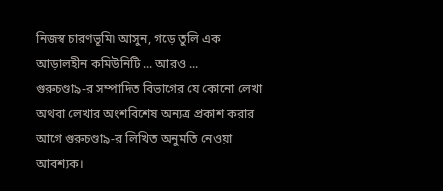নিজস্ব চারণভূমি৷ আসুন, গড়ে তুলি এক আড়ালহীন কমিউনিটি ... আরও ...
গুরুচণ্ডা৯-র সম্পাদিত বিভাগের যে কোনো লেখা অথবা লেখার অংশবিশেষ অন্যত্র প্রকাশ করার আগে গুরুচণ্ডা৯-র লিখিত অনুমতি নেওয়া আবশ্যক।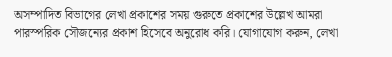অসম্পাদিত বিভাগের লেখা প্রকাশের সময় গুরুতে প্রকাশের উল্লেখ আমরা পারস্পরিক সৌজন্যের প্রকাশ হিসেবে অনুরোধ করি। যোগাযোগ করুন, লেখা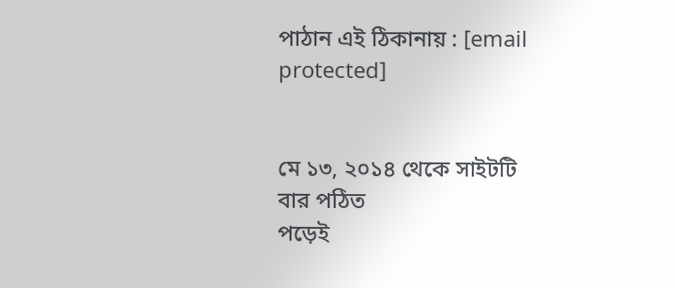পাঠান এই ঠিকানায় : [email protected]


মে ১৩, ২০১৪ থেকে সাইটটি বার পঠিত
পড়েই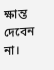ক্ষান্ত দেবেন না।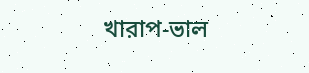খারাপ-ভাল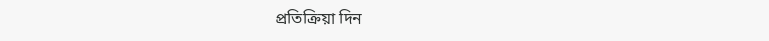প্রতিক্রিয়া দিন